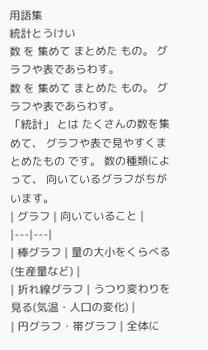用語集
統計とうけい
数 を 集めて まとめた もの。 グラフや表であらわす。
数 を 集めて まとめた もの。 グラフや表であらわす。
「統計」 とは たくさんの数を集めて、 グラフや表で見やすくまとめたもの です。 数の種類によって、 向いているグラフがちがいます。
| グラフ | 向いていること |
|---|---|
| 棒グラフ | 量の大小をくらべる(生産量など) |
| 折れ線グラフ | うつり変わりを見る(気温・人口の変化) |
| 円グラフ・帯グラフ | 全体に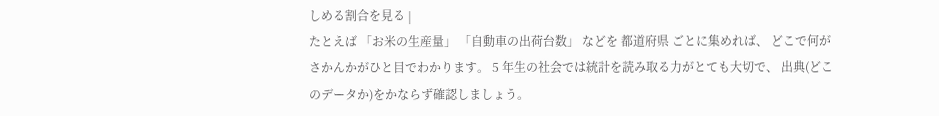しめる割合を見る |
たとえば 「お米の生産量」 「自動車の出荷台数」 などを 都道府県 ごとに集めれば、 どこで何がさかんかがひと目でわかります。 5 年生の社会では統計を読み取る力がとても大切で、 出典(どこのデータか)をかならず確認しましょう。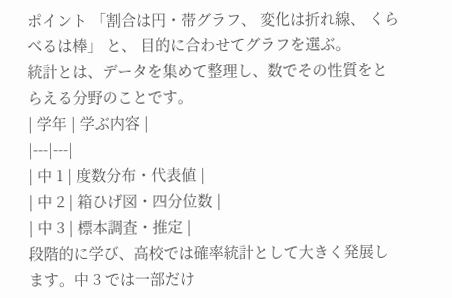ポイント 「割合は円・帯グラフ、 変化は折れ線、 くらべるは棒」 と、 目的に合わせてグラフを選ぶ。
統計とは、データを集めて整理し、数でその性質をとらえる分野のことです。
| 学年 | 学ぶ内容 |
|---|---|
| 中 1 | 度数分布・代表値 |
| 中 2 | 箱ひげ図・四分位数 |
| 中 3 | 標本調査・推定 |
段階的に学び、高校では確率統計として大きく発展します。中 3 では一部だけ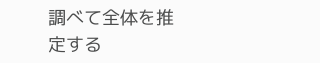調べて全体を推定する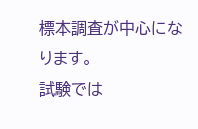標本調査が中心になります。
試験では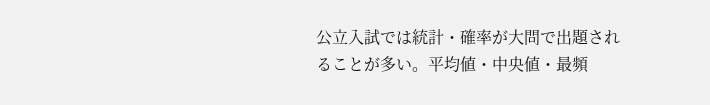公立入試では統計・確率が大問で出題されることが多い。平均値・中央値・最頻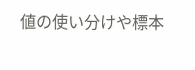値の使い分けや標本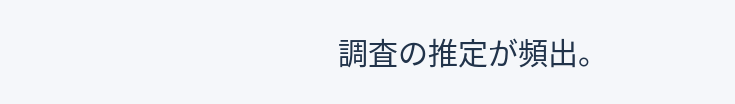調査の推定が頻出。